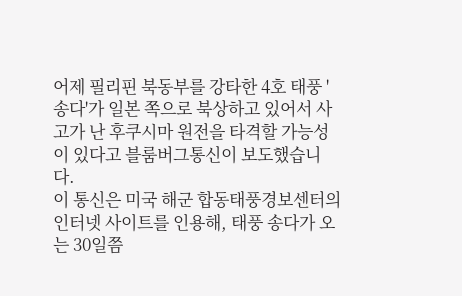어제 필리핀 북동부를 강타한 4호 태풍 '송다'가 일본 쪽으로 북상하고 있어서 사고가 난 후쿠시마 원전을 타격할 가능성이 있다고 블룸버그통신이 보도했습니다.
이 통신은 미국 해군 합동태풍경보센터의 인터넷 사이트를 인용해, 태풍 송다가 오는 30일쯤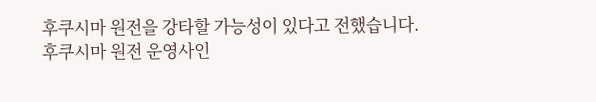후쿠시마 원전을 강타할 가능성이 있다고 전했습니다.
후쿠시마 원전 운영사인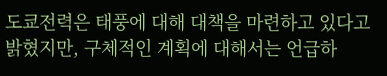도쿄전력은 태풍에 대해 대책을 마련하고 있다고 밝혔지만, 구체적인 계획에 대해서는 언급하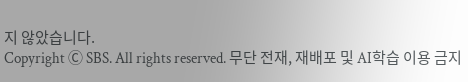지 않았습니다.
Copyright Ⓒ SBS. All rights reserved. 무단 전재, 재배포 및 AI학습 이용 금지